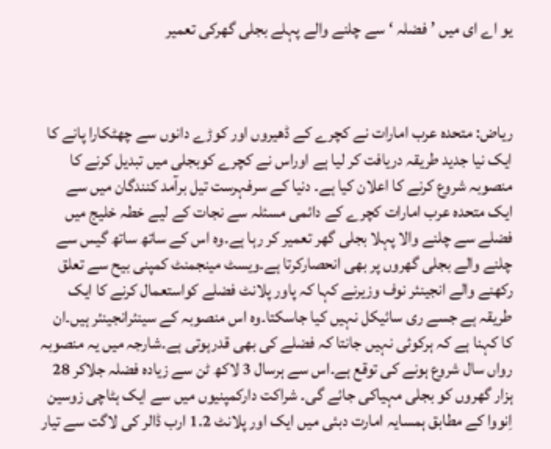یو اے ای میں ’فضلہ ‘ سے چلنے والے پہلے بجلی گھرکی تعمیر



ریاض: متحدہ عرب امارات نے کچرے کے ڈھیروں اور کوڑے دانوں سے چھٹکارا پانے کا ایک نیا جدید طریقہ دریافت کر لیا ہے اوراس نے کچرے کوبجلی میں تبدیل کرنے کا منصوبہ شروع کرنے کا اعلان کیا ہے۔ دنیا کے سرفہرست تیل برآمد کنندگان میں سے ایک متحدہ عرب امارات کچرے کے دائمی مسئلہ سے نجات کے لیے خطہ خلیج میں فضلے سے چلنے والا پہلا بجلی گھر تعمیر کر رہا ہے۔وہ اس کے ساتھ ساتھ گیس سے چلنے والے بجلی گھروں پر بھی انحصارکرتا ہے۔ویسٹ مینجمنٹ کمپنی بیح سے تعلق رکھنے والے انجینئر نوف وزیرنے کہا کہ پاور پلانٹ فضلے کواستعمال کرنے کا ایک طریقہ ہے جسے ری سائیکل نہیں کیا جاسکتا۔وہ اس منصوبہ کے سینئرانجینئر ہیں۔ان کا کہنا ہے کہ ہرکوئی نہیں جانتا کہ فضلے کی بھی قدرہوتی ہے۔شارجہ میں یہ منصوبہ رواں سال شروع ہونے کی توقع ہے۔اس سے ہرسال 3 لاکھ ٹن سے زیادہ فضلہ جلاکر 28 ہزار گھروں کو بجلی مہیاکی جائے گی۔ شراکت دارکمپنیوں میں سے ایک ہٹاچی زوسین اِنووا کے مطابق ہمسایہ امارت دبئی میں ایک اور پلانٹ 1.2 ارب ڈالر کی لاگت سے تیار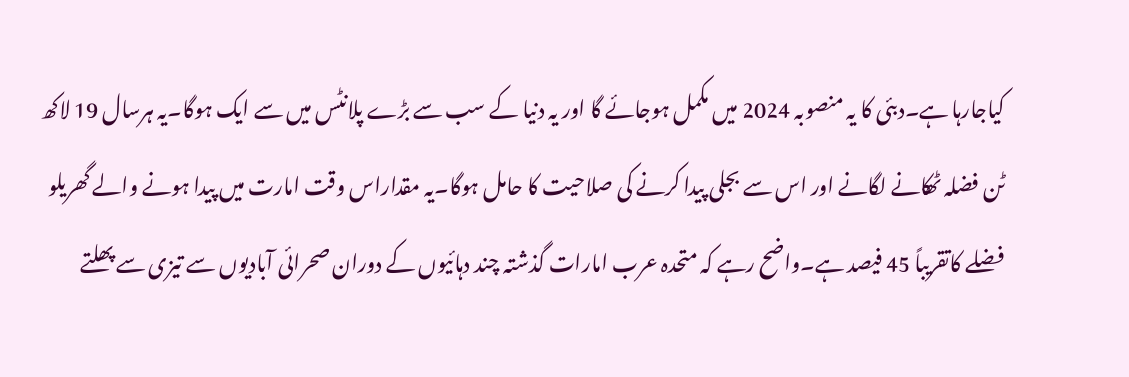کیاجارہا ہے۔دبئی کا یہ منصوبہ 2024 میں مکمل ہوجائے گا اور یہ دنیا کے سب سے بڑے پلانٹس میں سے ایک ہوگا۔یہ ہرسال 19 لاکھ ٹن فضلہ ٹھکانے لگانے اور اس سے بجلی پیدا کرنے کی صلاحیت کا حامل ہوگا۔یہ مقداراس وقت امارت میں پیدا ہونے والے گھریلو فضلے کاتقریباً 45 فیصد ہے۔واضح رہے کہ متحدہ عرب امارات گذشتہ چند دہائیوں کے دوران صحرائی آبادیوں سے تیزی سے پھلتے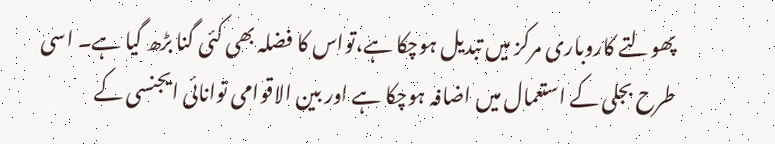پھولتے کاروباری مرکز میں تبدیل ہوچکا ہے،تواس کا فضلہ بھی کئی گنا بڑھ گیا ہے۔ اسی طرح بجلی کے استعمال میں اضافہ ہوچکا ہے اور بین الاقوامی توانائی ایجنسی کے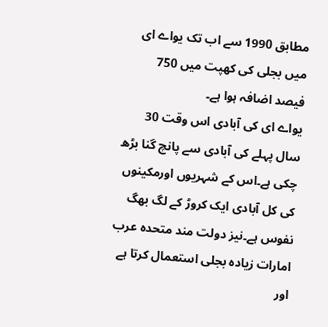مطابق 1990 سے اب تک یواے ای میں بجلی کی کھپت میں 750 فیصد اضافہ ہوا ہے۔
یواے ای کی آبادی اس وقت 30 سال پہلے کی آبادی سے پانچ گنا بڑھ چکی ہے۔اس کے شہریوں اورمکینوں کی کل آبادی ایک کروڑ کے لگ بھگ نفوس ہے۔نیز دولت مند متحدہ عرب امارات زیادہ بجلی استعمال کرتا ہے اور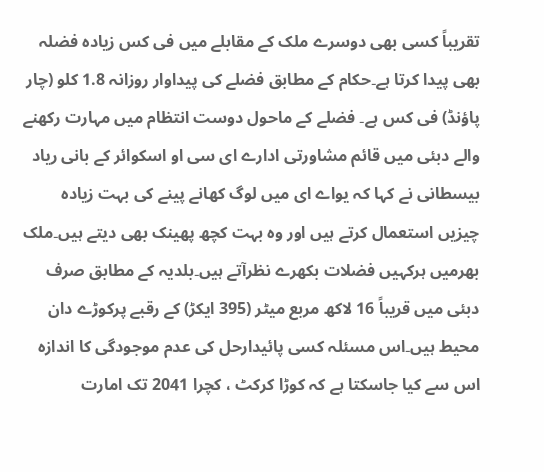تقریباً کسی بھی دوسرے ملک کے مقابلے میں فی کس زیادہ فضلہ بھی پیدا کرتا ہے۔حکام کے مطابق فضلے کی پیداوار روزانہ 1.8 کلو (چار پاؤنڈ) فی کس ہے۔ فضلے کے ماحول دوست انتظام میں مہارت رکھنے والے دبئی میں قائم مشاورتی ادارے ای سی او اسکوائر کے بانی ریاد بیسطانی نے کہا کہ یواے ای میں لوگ کھانے پینے کی بہت زیادہ چیزیں استعمال کرتے ہیں اور وہ بہت کچھ پھینک بھی دیتے ہیں۔ملک بھرمیں ہرکہیں فضلات بکھرے نظرآتے ہیں۔بلدیہ کے مطابق صرف دبئی میں قریباً 16 لاکھ مربع میٹر (395 ایکڑ) کے رقبے پرکوڑے دان محیط ہیں۔اس مسئلہ کسی پائیدارحل کی عدم موجودگی کا اندازہ اس سے کیا جاسکتا ہے کہ کوڑا کرکٹ ، کچرا 2041 تک امارت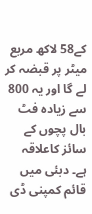کے58 لاکھ مربع میٹر پر قبضہ کر لے گا اور یہ 800 سے زیادہ فٹ بال پچوں کے سائز کاعلاقہ ہے۔ دبئی میں قائم کمپنی ڈی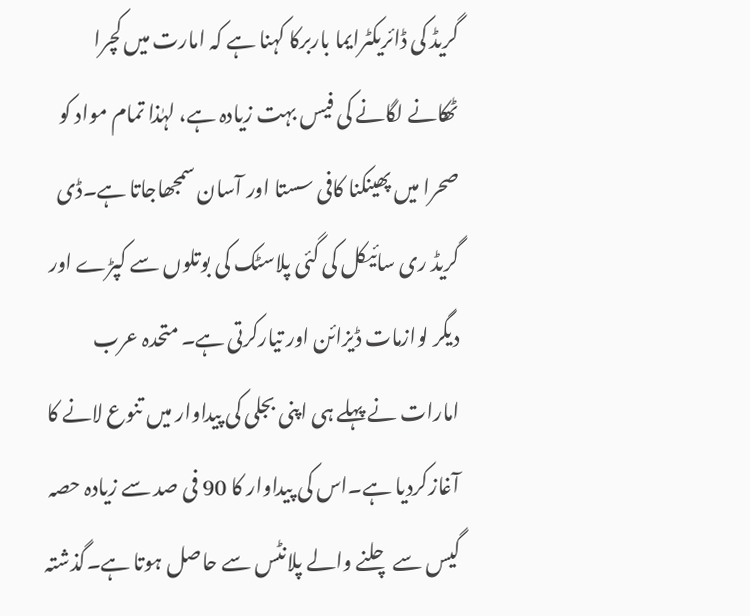گریڈ کی ڈائریکٹرایما باربرکا کہنا ہے کہ امارت میں کچرا ٹھکانے لگانے کی فیس بہت زیادہ ہے، لہٰذا تمام مواد کو صحرا میں پھینکنا کافی سستا اور آسان سمجھاجاتا ہے۔ڈی گریڈ ری سائیکل کی گئی پلاسٹک کی بوتلوں سے کپڑے اور دیگر لوازمات ڈیزائن اور تیارکرتی ہے۔ متحدہ عرب امارات نے پہلے ہی اپنی بجلی کی پیداوار میں تنوع لانے کا آغازکردیا ہے۔اس کی پیداوار کا 90 فی صد سے زیادہ حصہ گیس سے چلنے والے پلانٹس سے حاصل ہوتا ہے۔گذشتہ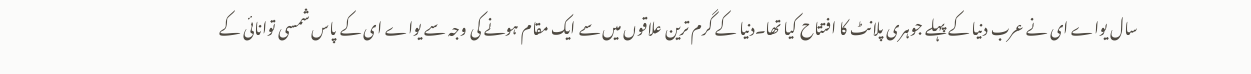سال یواے ای نے عرب دنیا کے پہلے جوہری پلانٹ کا افتتاح کیا تھا۔دنیا کے گرم ترین علاقوں میں سے ایک مقام ہونے کی وجہ سے یواے ای کے پاس شمسی توانائی کے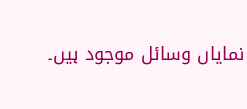نمایاں وسائل موجود ہیں۔